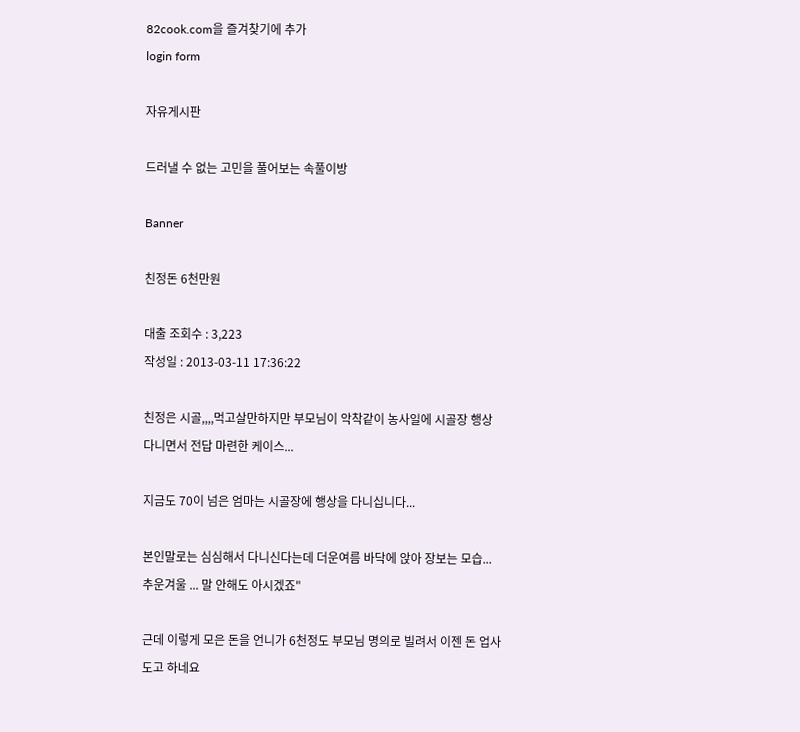82cook.com을 즐겨찾기에 추가
login form

자유게시판

드러낼 수 없는 고민을 풀어보는 속풀이방

Banner

친정돈 6천만원

대출 조회수 : 3,223
작성일 : 2013-03-11 17:36:22

친정은 시골,,,,먹고살만하지만 부모님이 악착같이 농사일에 시골장 행상 다니면서 전답 마련한 케이스...

지금도 70이 넘은 엄마는 시골장에 행상을 다니십니다...

본인말로는 심심해서 다니신다는데 더운여름 바닥에 앉아 장보는 모습... 추운겨울 ... 말 안해도 아시겠죠"

근데 이렇게 모은 돈을 언니가 6천정도 부모님 명의로 빌려서 이젠 돈 업사도고 하네요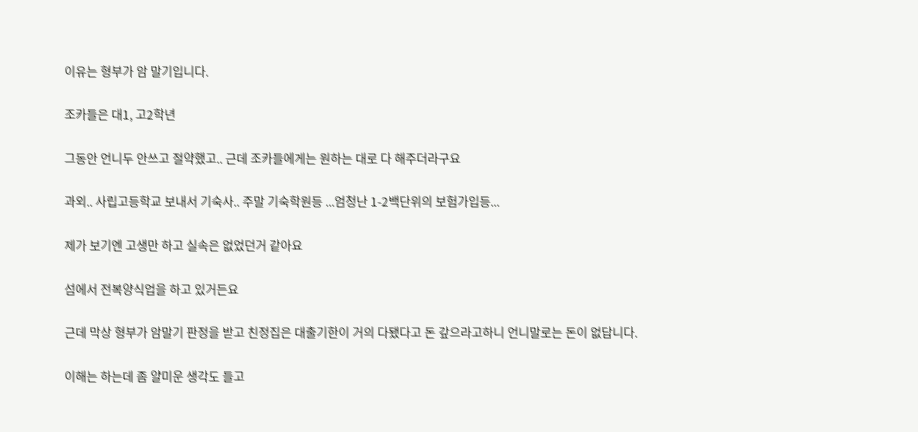이유는 형부가 암 말기입니다.

조카들은 대1, 고2학년

그동안 언니두 안쓰고 절약했고.. 근데 조카들에게는 원하는 대로 다 해주더라구요

과외.. 사립고등학교 보내서 기숙사.. 주말 기숙학원등 ...엄청난 1-2백단위의 보험가입등...

제가 보기엔 고생만 하고 실속은 없었던거 같아요

섬에서 전복양식업을 하고 있거든요

근데 막상 형부가 암말기 판정을 받고 친정집은 대출기한이 거의 다됐다고 돈 갚으라고하니 언니말로는 돈이 없답니다.

이해는 하는데 좀 얄미운 생각도 들고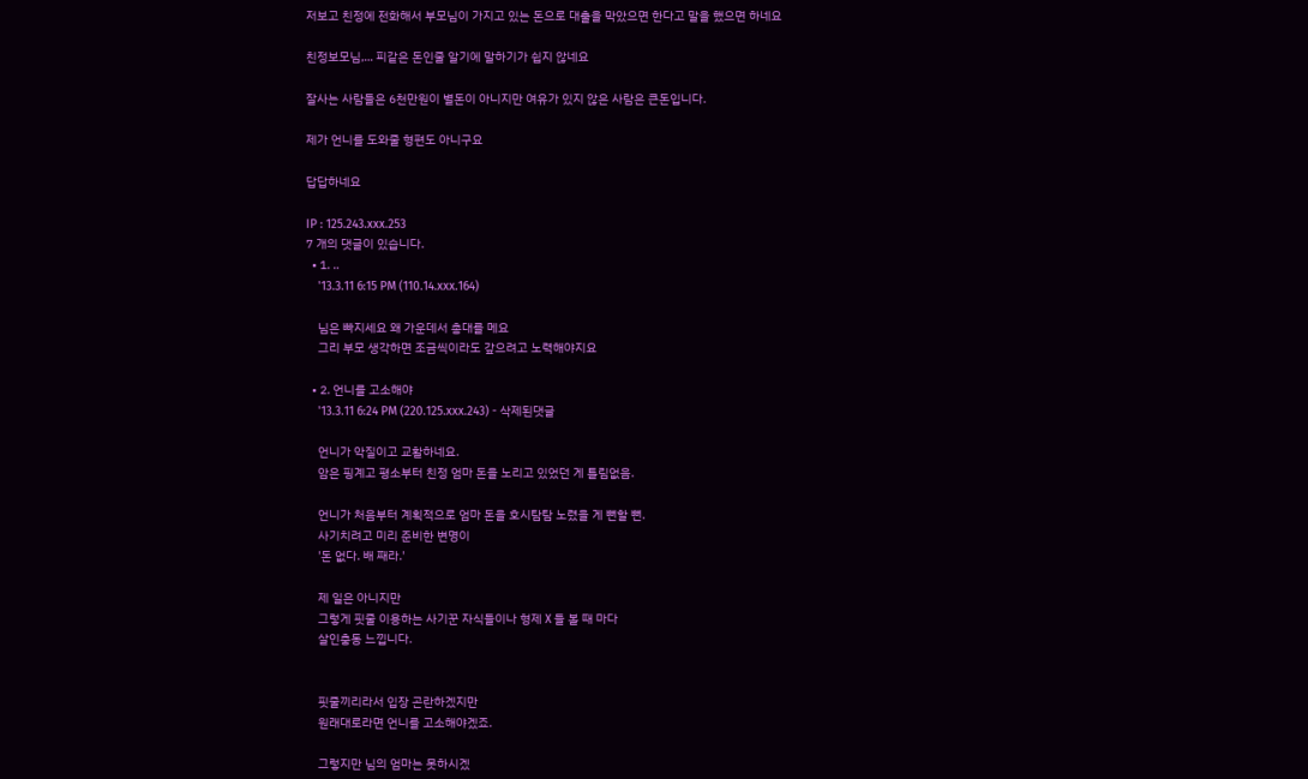저보고 친정에 전화해서 부모님이 가지고 있는 돈으로 대출을 막았으면 한다고 말을 했으면 하네요

친정보모님,... 피같은 돈인줄 알기에 말하기가 쉽지 않네요

잘사는 사람들은 6천만원이 별돈이 아니지만 여유가 있지 않은 사람은 큰돈입니다.

제가 언니를 도와줄 형편도 아니구요

답답하네요

IP : 125.243.xxx.253
7 개의 댓글이 있습니다.
  • 1. ..
    '13.3.11 6:15 PM (110.14.xxx.164)

    님은 빠지세요 왜 가운데서 총대를 메요
    그리 부모 생각하면 조금씩이라도 갚으려고 노력해야지요

  • 2. 언니를 고소해야
    '13.3.11 6:24 PM (220.125.xxx.243) - 삭제된댓글

    언니가 악질이고 교활하네요.
    암은 핑계고 평소부터 친정 엄마 돈을 노리고 있었던 게 틀림없음.

    언니가 처음부터 계획적으로 엄마 돈을 호시탐탐 노렸을 게 뻔할 뻔.
    사기치려고 미리 준비한 변명이
    '돈 없다. 배 째라.'

    제 일은 아니지만
    그렇게 핏줄 이용하는 사기꾼 자식들이나 형제 X 들 볼 때 마다
    살인충동 느낍니다.


    핏줄끼리라서 입장 곤란하겠지만
    원래대로라면 언니를 고소해야겠죠.

    그렇지만 님의 엄마는 못하시겠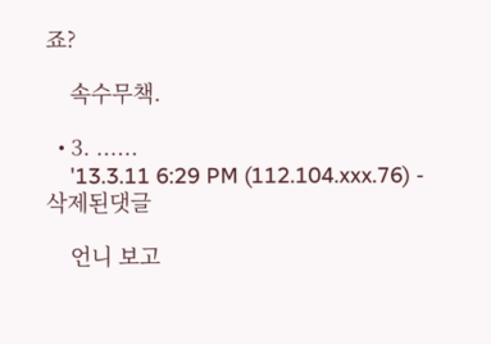죠?

    속수무책.

  • 3. ......
    '13.3.11 6:29 PM (112.104.xxx.76) - 삭제된댓글

    언니 보고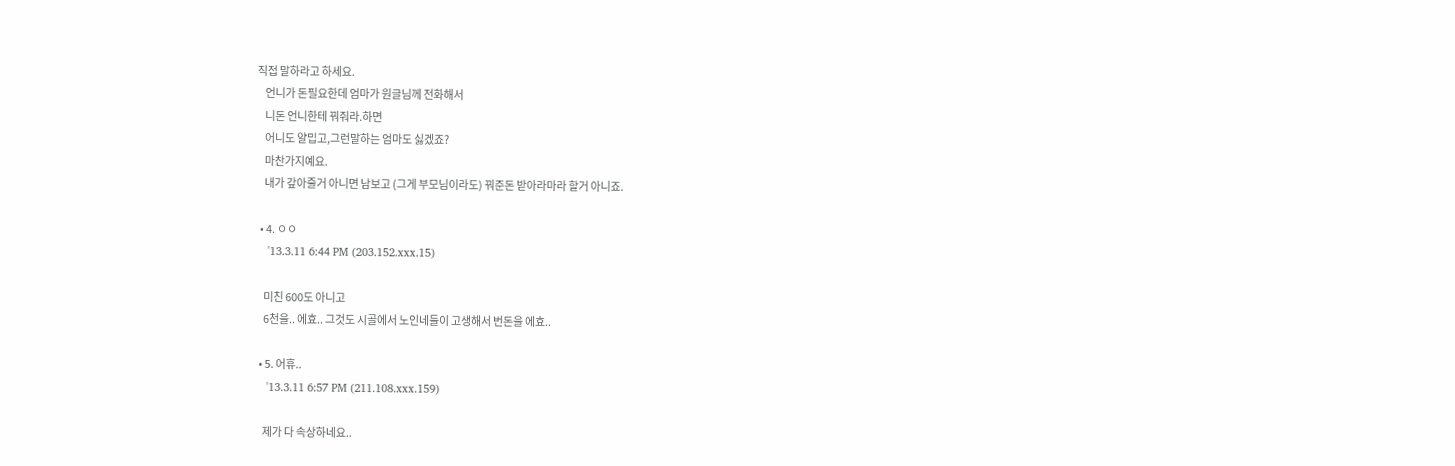직접 말하라고 하세요.
    언니가 돈필요한데 엄마가 원글님께 전화해서
    니돈 언니한테 꿔줘라.하면
    어니도 얄밉고,그런말하는 엄마도 싫겠죠?
    마찬가지예요.
    내가 갚아줄거 아니면 남보고 (그게 부모님이라도) 꿔준돈 받아라마라 할거 아니죠.

  • 4. ㅇㅇ
    '13.3.11 6:44 PM (203.152.xxx.15)

    미친 600도 아니고
    6천을.. 에효.. 그것도 시골에서 노인네들이 고생해서 번돈을 에효..

  • 5. 어휴..
    '13.3.11 6:57 PM (211.108.xxx.159)

    제가 다 속상하네요..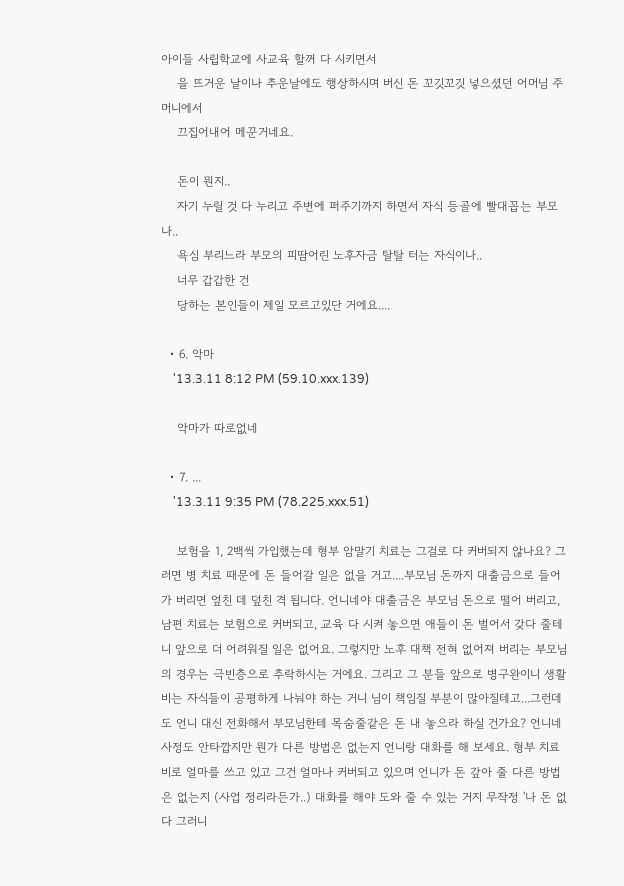아이들 사립학교에 사교육 할꺼 다 시키면서
    을 뜨거운 날이나 추운날에도 행상하시며 버신 돈 꼬깃꼬깃 넣으셨던 어머님 주머니에서
    끄집어내어 메꾼거네요.

    돈이 뭔지..
    자기 누릴 것 다 누리고 주변에 퍼주기까지 하면서 자식 등골에 빨대꼽는 부모나..
    욕심 부리느라 부모의 피땀어린 노후자금 탈탈 터는 자식이나..
    너무 갑갑한 건
    당하는 본인들이 제일 모르고있단 거에요....

  • 6. 악마
    '13.3.11 8:12 PM (59.10.xxx.139)

    악마가 따로없네

  • 7. ...
    '13.3.11 9:35 PM (78.225.xxx.51)

    보험을 1, 2백씩 가입했는데 형부 암말기 치료는 그걸로 다 커버되지 않나요? 그러면 병 치료 때문에 돈 들어갈 일은 없을 거고....부모님 돈까지 대출금으로 들어가 버리면 엎친 데 덮친 격 됩니다. 언니네야 대출금은 부모님 돈으로 떨어 버리고, 남편 치료는 보험으로 커버되고, 교육 다 시켜 놓으면 애들이 돈 벌어서 갖다 줄테니 앞으로 더 어려워질 일은 없어요. 그렇지만 노후 대책 전혀 없어져 버리는 부모님의 경우는 극빈층으로 추락하시는 거에요. 그리고 그 분들 앞으로 병구완이니 생활비는 자식들이 공평하게 나눠야 하는 거니 님이 책임질 부분이 많아질테고...그런데도 언니 대신 전화해서 부모님한테 목숨줄같은 돈 내 놓으라 하실 건가요? 언니네 사정도 안타깝지만 뭔가 다른 방법은 없는지 언니랑 대화를 해 보세요. 형부 치료비로 얼마를 쓰고 있고 그건 얼마나 커버되고 있으며 언니가 돈 갚아 줄 다른 방법은 없는지 (사업 정리라든가..) 대화를 해야 도와 줄 수 있는 거지 무작정 '나 돈 없다 그러니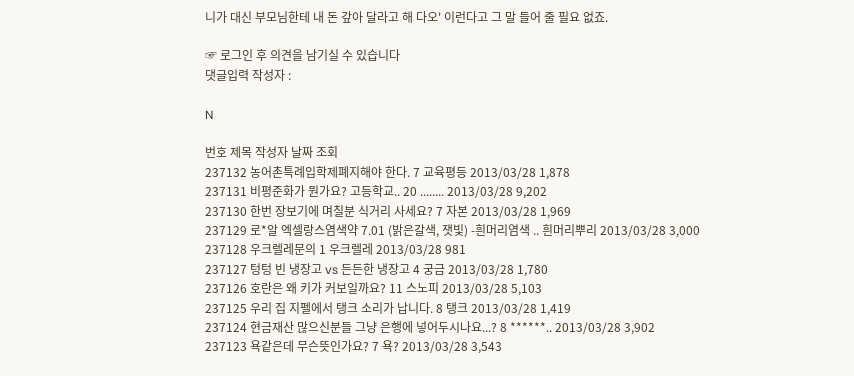니가 대신 부모님한테 내 돈 갚아 달라고 해 다오' 이런다고 그 말 들어 줄 필요 없죠.

☞ 로그인 후 의견을 남기실 수 있습니다
댓글입력 작성자 :

N

번호 제목 작성자 날짜 조회
237132 농어촌특례입학제폐지해야 한다. 7 교육평등 2013/03/28 1,878
237131 비평준화가 뭔가요? 고등학교.. 20 ........ 2013/03/28 9,202
237130 한번 장보기에 며칠분 식거리 사세요? 7 자본 2013/03/28 1,969
237129 로*알 엑셀랑스염색약 7.01 (밝은갈색, 잿빛) -흰머리염색 .. 흰머리뿌리 2013/03/28 3,000
237128 우크렐레문의 1 우크렐레 2013/03/28 981
237127 텅텅 빈 냉장고 vs 든든한 냉장고 4 궁금 2013/03/28 1,780
237126 호란은 왜 키가 커보일까요? 11 스노피 2013/03/28 5,103
237125 우리 집 지펠에서 탱크 소리가 납니다. 8 탱크 2013/03/28 1,419
237124 현금재산 많으신분들 그냥 은행에 넣어두시나요...? 8 ******.. 2013/03/28 3,902
237123 욕같은데 무슨뜻인가요? 7 욕? 2013/03/28 3,543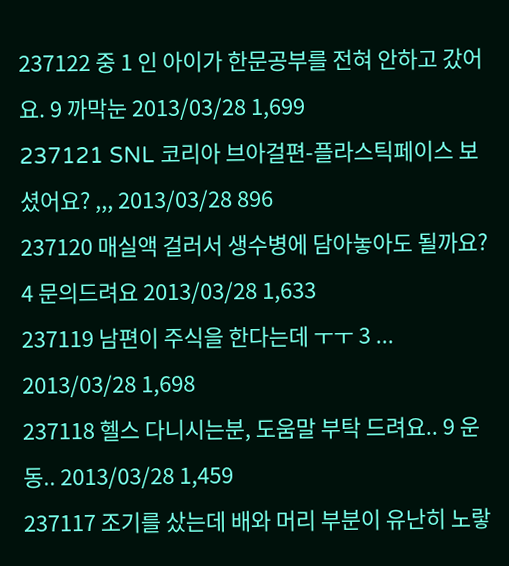237122 중 1 인 아이가 한문공부를 전혀 안하고 갔어요. 9 까막눈 2013/03/28 1,699
237121 SNL 코리아 브아걸편-플라스틱페이스 보셨어요? ,,, 2013/03/28 896
237120 매실액 걸러서 생수병에 담아놓아도 될까요? 4 문의드려요 2013/03/28 1,633
237119 남편이 주식을 한다는데 ㅜㅜ 3 ... 2013/03/28 1,698
237118 헬스 다니시는분, 도움말 부탁 드려요.. 9 운동.. 2013/03/28 1,459
237117 조기를 샀는데 배와 머리 부분이 유난히 노랗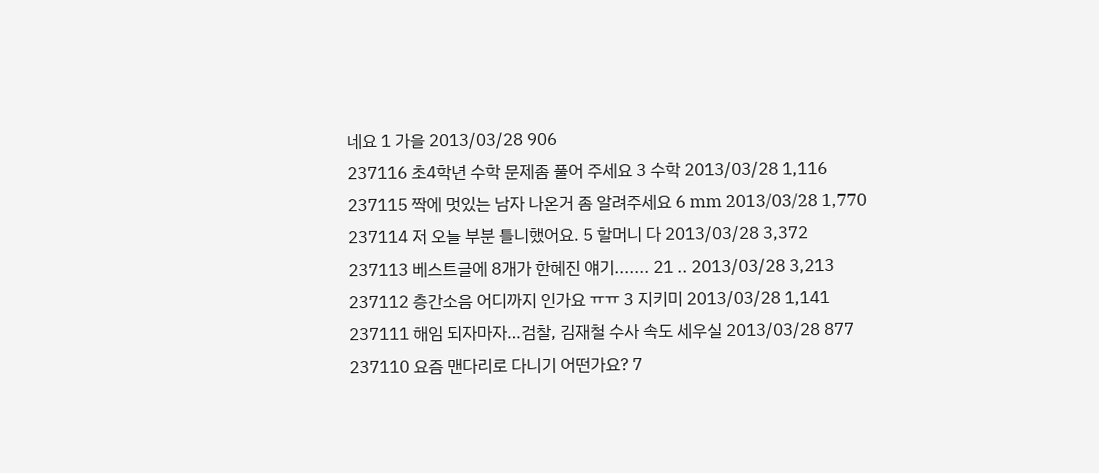네요 1 가을 2013/03/28 906
237116 초4학년 수학 문제좀 풀어 주세요 3 수학 2013/03/28 1,116
237115 짝에 멋있는 남자 나온거 좀 알려주세요 6 mm 2013/03/28 1,770
237114 저 오늘 부분 틀니했어요. 5 할머니 다 2013/03/28 3,372
237113 베스트글에 8개가 한혜진 얘기....... 21 .. 2013/03/28 3,213
237112 층간소음 어디까지 인가요 ㅠㅠ 3 지키미 2013/03/28 1,141
237111 해임 되자마자…검찰, 김재철 수사 속도 세우실 2013/03/28 877
237110 요즘 맨다리로 다니기 어떤가요? 7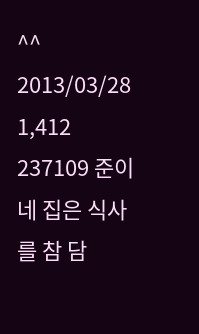^^ 2013/03/28 1,412
237109 준이네 집은 식사를 참 담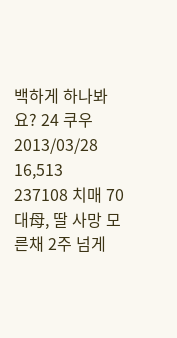백하게 하나봐요? 24 쿠우 2013/03/28 16,513
237108 치매 70대母, 딸 사망 모른채 2주 넘게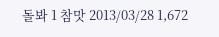돌봐 1 참맛 2013/03/28 1,672